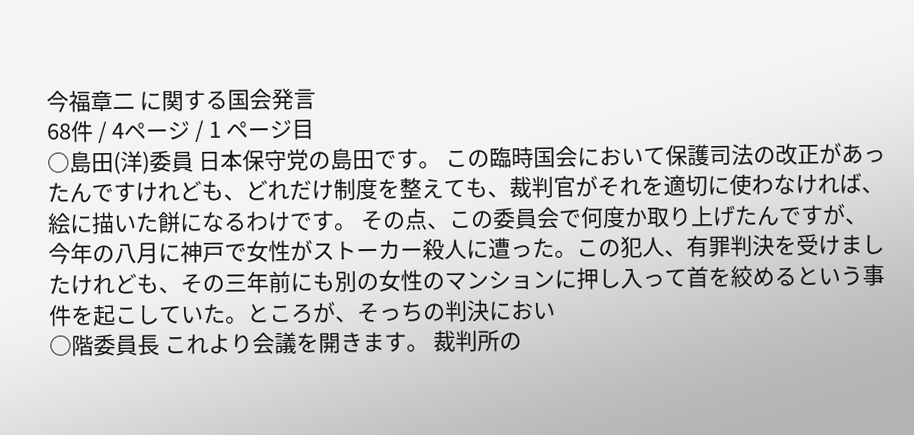今福章二 に関する国会発言
68件 / 4ページ / 1 ページ目
○島田(洋)委員 日本保守党の島田です。 この臨時国会において保護司法の改正があったんですけれども、どれだけ制度を整えても、裁判官がそれを適切に使わなければ、絵に描いた餅になるわけです。 その点、この委員会で何度か取り上げたんですが、今年の八月に神戸で女性がストーカー殺人に遭った。この犯人、有罪判決を受けましたけれども、その三年前にも別の女性のマンションに押し入って首を絞めるという事件を起こしていた。ところが、そっちの判決におい
○階委員長 これより会議を開きます。 裁判所の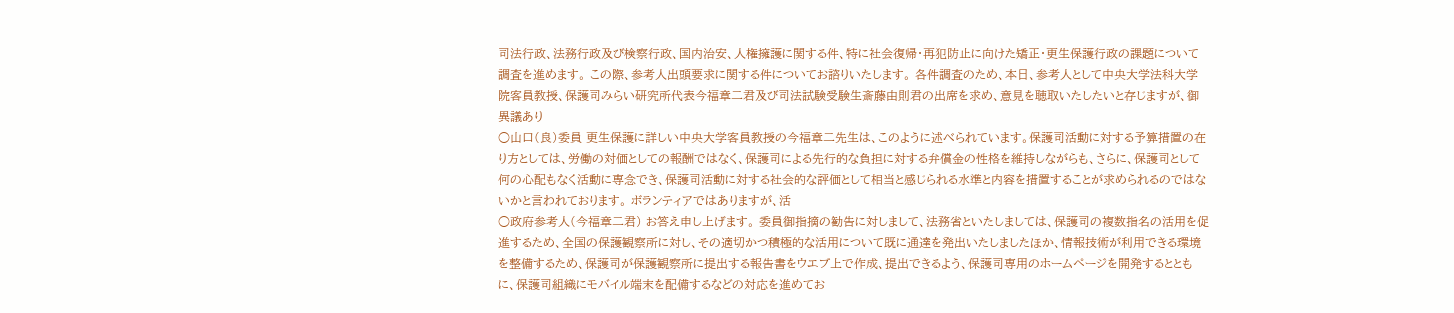司法行政、法務行政及び検察行政、国内治安、人権擁護に関する件、特に社会復帰・再犯防止に向けた矯正・更生保護行政の課題について調査を進めます。 この際、参考人出頭要求に関する件についてお諮りいたします。 各件調査のため、本日、参考人として中央大学法科大学院客員教授、保護司みらい研究所代表今福章二君及び司法試験受験生斎藤由則君の出席を求め、意見を聴取いたしたいと存じますが、御異議あり
○山口(良)委員 更生保護に詳しい中央大学客員教授の今福章二先生は、このように述べられています。保護司活動に対する予算措置の在り方としては、労働の対価としての報酬ではなく、保護司による先行的な負担に対する弁償金の性格を維持しながらも、さらに、保護司として何の心配もなく活動に専念でき、保護司活動に対する社会的な評価として相当と感じられる水準と内容を措置することが求められるのではないかと言われております。 ボランティアではありますが、活
○政府参考人(今福章二君) お答え申し上げます。 委員御指摘の勧告に対しまして、法務省といたしましては、保護司の複数指名の活用を促進するため、全国の保護観察所に対し、その適切かつ積極的な活用について既に通達を発出いたしましたほか、情報技術が利用できる環境を整備するため、保護司が保護観察所に提出する報告書をウエブ上で作成、提出できるよう、保護司専用のホームページを開発するとともに、保護司組織にモバイル端末を配備するなどの対応を進めてお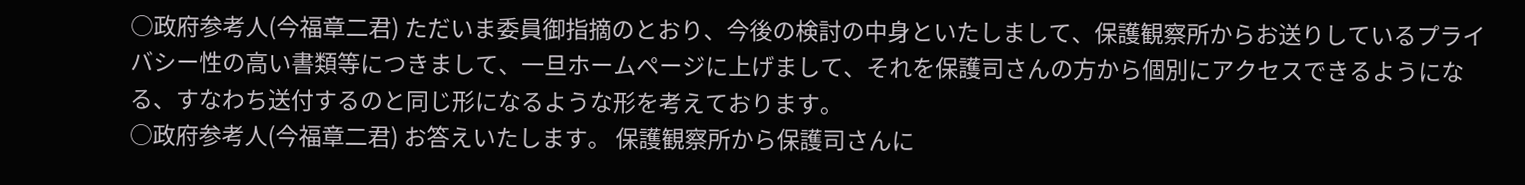○政府参考人(今福章二君) ただいま委員御指摘のとおり、今後の検討の中身といたしまして、保護観察所からお送りしているプライバシー性の高い書類等につきまして、一旦ホームページに上げまして、それを保護司さんの方から個別にアクセスできるようになる、すなわち送付するのと同じ形になるような形を考えております。
○政府参考人(今福章二君) お答えいたします。 保護観察所から保護司さんに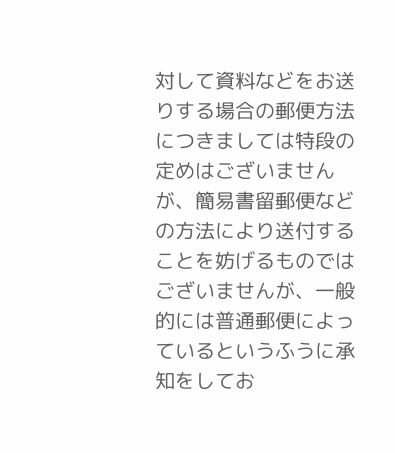対して資料などをお送りする場合の郵便方法につきましては特段の定めはございませんが、簡易書留郵便などの方法により送付することを妨げるものではございませんが、一般的には普通郵便によっているというふうに承知をしてお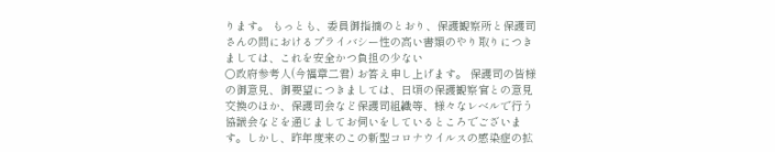ります。 もっとも、委員御指摘のとおり、保護観察所と保護司さんの間におけるプライバシー性の高い書類のやり取りにつきましては、これを安全かつ負担の少ない
○政府参考人(今福章二君) お答え申し上げます。 保護司の皆様の御意見、御要望につきましては、日頃の保護観察官との意見交換のほか、保護司会など保護司組織等、様々なレベルで行う協議会などを通じましてお伺いをしているところでございます。しかし、昨年度来のこの新型コロナウイルスの感染症の拡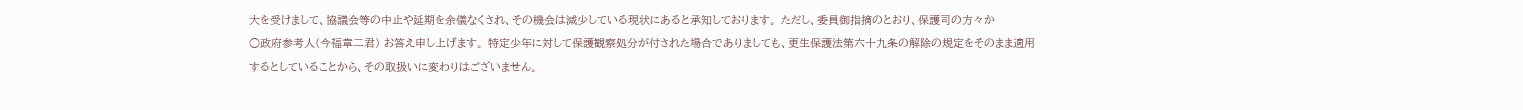大を受けまして、協議会等の中止や延期を余儀なくされ、その機会は減少している現状にあると承知しております。 ただし、委員御指摘のとおり、保護司の方々か
○政府参考人(今福章二君) お答え申し上げます。 特定少年に対して保護観察処分が付された場合でありましても、更生保護法第六十九条の解除の規定をそのまま適用するとしていることから、その取扱いに変わりはございません。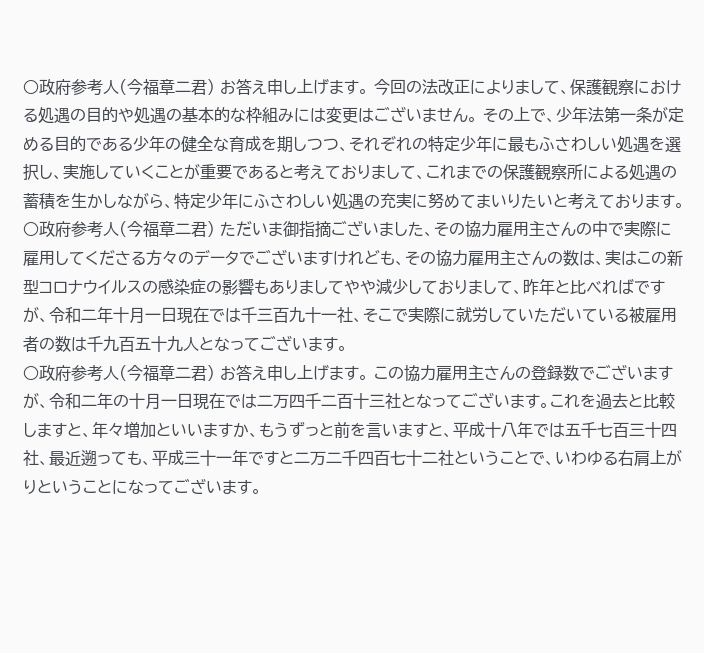○政府参考人(今福章二君) お答え申し上げます。 今回の法改正によりまして、保護観察における処遇の目的や処遇の基本的な枠組みには変更はございません。 その上で、少年法第一条が定める目的である少年の健全な育成を期しつつ、それぞれの特定少年に最もふさわしい処遇を選択し、実施していくことが重要であると考えておりまして、これまでの保護観察所による処遇の蓄積を生かしながら、特定少年にふさわしい処遇の充実に努めてまいりたいと考えております。
○政府参考人(今福章二君) ただいま御指摘ございました、その協力雇用主さんの中で実際に雇用してくださる方々のデータでございますけれども、その協力雇用主さんの数は、実はこの新型コロナウイルスの感染症の影響もありましてやや減少しておりまして、昨年と比べればですが、令和二年十月一日現在では千三百九十一社、そこで実際に就労していただいている被雇用者の数は千九百五十九人となってございます。
○政府参考人(今福章二君) お答え申し上げます。 この協力雇用主さんの登録数でございますが、令和二年の十月一日現在では二万四千二百十三社となってございます。これを過去と比較しますと、年々増加といいますか、もうずっと前を言いますと、平成十八年では五千七百三十四社、最近遡っても、平成三十一年ですと二万二千四百七十二社ということで、いわゆる右肩上がりということになってございます。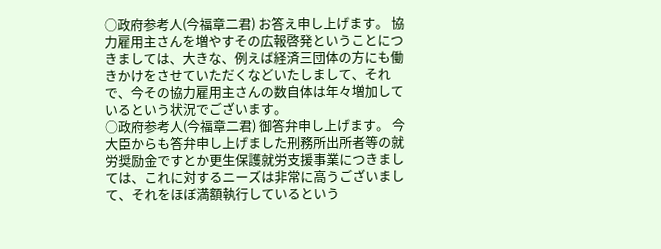○政府参考人(今福章二君) お答え申し上げます。 協力雇用主さんを増やすその広報啓発ということにつきましては、大きな、例えば経済三団体の方にも働きかけをさせていただくなどいたしまして、それで、今その協力雇用主さんの数自体は年々増加しているという状況でございます。
○政府参考人(今福章二君) 御答弁申し上げます。 今大臣からも答弁申し上げました刑務所出所者等の就労奨励金ですとか更生保護就労支援事業につきましては、これに対するニーズは非常に高うございまして、それをほぼ満額執行しているという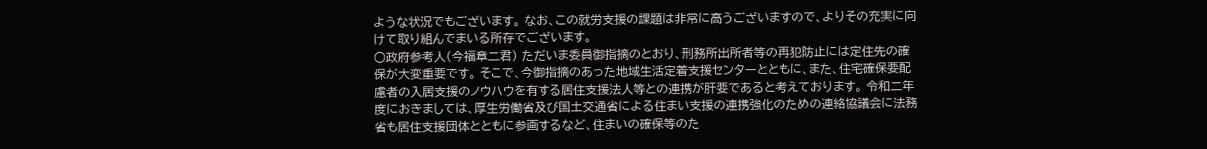ような状況でもございます。 なお、この就労支援の課題は非常に高うございますので、よりその充実に向けて取り組んでまいる所存でございます。
○政府参考人(今福章二君) ただいま委員御指摘のとおり、刑務所出所者等の再犯防止には定住先の確保が大変重要です。 そこで、今御指摘のあった地域生活定着支援センターとともに、また、住宅確保要配慮者の入居支援のノウハウを有する居住支援法人等との連携が肝要であると考えております。 令和二年度におきましては、厚生労働省及び国土交通省による住まい支援の連携強化のための連絡協議会に法務省も居住支援団体とともに参画するなど、住まいの確保等のた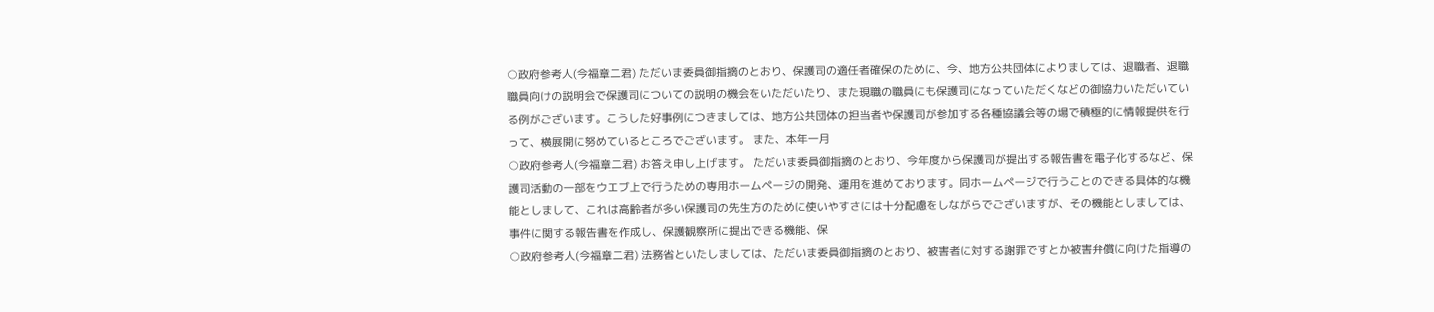○政府参考人(今福章二君) ただいま委員御指摘のとおり、保護司の適任者確保のために、今、地方公共団体によりましては、退職者、退職職員向けの説明会で保護司についての説明の機会をいただいたり、また現職の職員にも保護司になっていただくなどの御協力いただいている例がございます。こうした好事例につきましては、地方公共団体の担当者や保護司が参加する各種協議会等の場で積極的に情報提供を行って、横展開に努めているところでございます。 また、本年一月
○政府参考人(今福章二君) お答え申し上げます。 ただいま委員御指摘のとおり、今年度から保護司が提出する報告書を電子化するなど、保護司活動の一部をウエブ上で行うための専用ホームページの開発、運用を進めております。同ホームページで行うことのできる具体的な機能としまして、これは高齢者が多い保護司の先生方のために使いやすさには十分配慮をしながらでございますが、その機能としましては、事件に関する報告書を作成し、保護観察所に提出できる機能、保
○政府参考人(今福章二君) 法務省といたしましては、ただいま委員御指摘のとおり、被害者に対する謝罪ですとか被害弁償に向けた指導の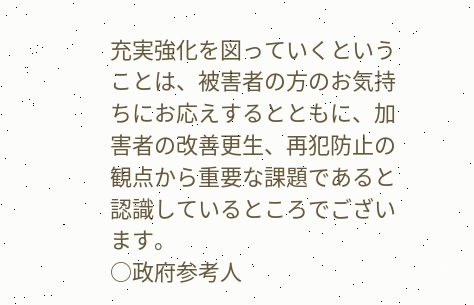充実強化を図っていくということは、被害者の方のお気持ちにお応えするとともに、加害者の改善更生、再犯防止の観点から重要な課題であると認識しているところでございます。
○政府参考人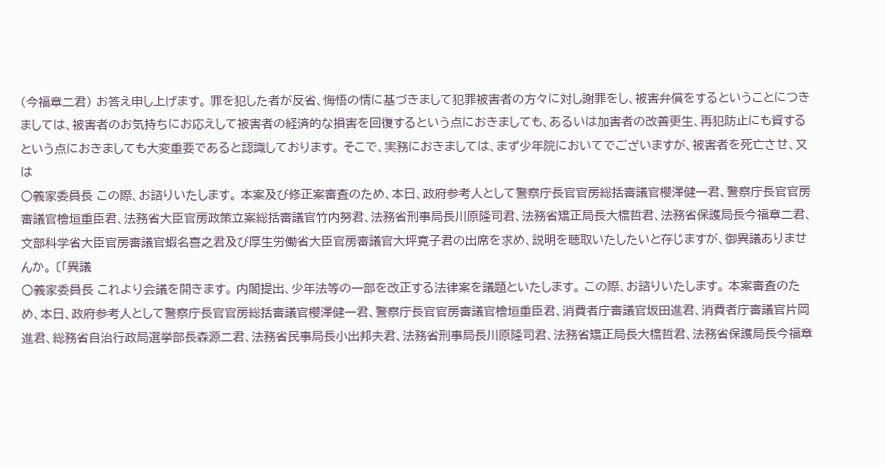(今福章二君) お答え申し上げます。 罪を犯した者が反省、悔悟の情に基づきまして犯罪被害者の方々に対し謝罪をし、被害弁償をするということにつきましては、被害者のお気持ちにお応えして被害者の経済的な損害を回復するという点におきましても、あるいは加害者の改善更生、再犯防止にも資するという点におきましても大変重要であると認識しております。 そこで、実務におきましては、まず少年院においてでございますが、被害者を死亡させ、又は
○義家委員長 この際、お諮りいたします。 本案及び修正案審査のため、本日、政府参考人として警察庁長官官房総括審議官櫻澤健一君、警察庁長官官房審議官檜垣重臣君、法務省大臣官房政策立案総括審議官竹内努君、法務省刑事局長川原隆司君、法務省矯正局長大橋哲君、法務省保護局長今福章二君、文部科学省大臣官房審議官蝦名喜之君及び厚生労働省大臣官房審議官大坪寛子君の出席を求め、説明を聴取いたしたいと存じますが、御異議ありませんか。 〔「異議
○義家委員長 これより会議を開きます。 内閣提出、少年法等の一部を改正する法律案を議題といたします。 この際、お諮りいたします。 本案審査のため、本日、政府参考人として警察庁長官官房総括審議官櫻澤健一君、警察庁長官官房審議官檜垣重臣君、消費者庁審議官坂田進君、消費者庁審議官片岡進君、総務省自治行政局選挙部長森源二君、法務省民事局長小出邦夫君、法務省刑事局長川原隆司君、法務省矯正局長大橋哲君、法務省保護局長今福章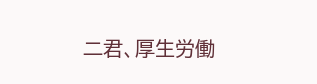二君、厚生労働